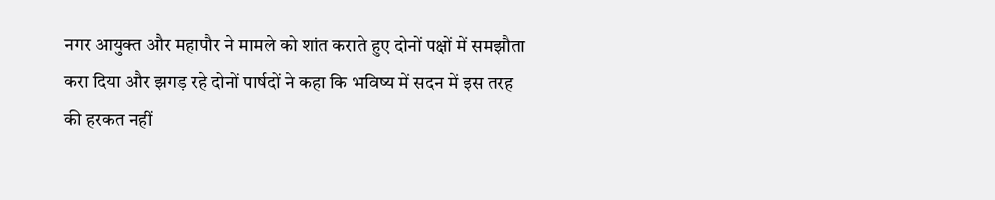नगर आयुक्त और महापौर ने मामले को शांत कराते हुए दोनों पक्षों में समझौता करा दिया और झगड़ रहे दोनों पार्षदों ने कहा कि भविष्य में सदन में इस तरह की हरकत नहीं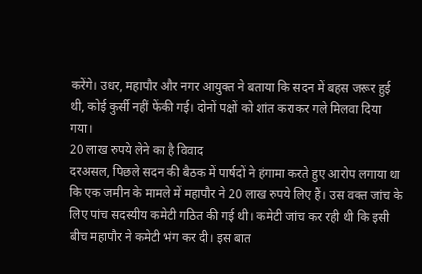करेंगे। उधर, महापौर और नगर आयुक्त ने बताया कि सदन में बहस जरूर हुई थी, कोई कुर्सी नहीं फेंकी गई। दोनों पक्षों को शांत कराकर गले मिलवा दिया गया।
20 लाख रुपये लेने का है विवाद
दरअसल, पिछले सदन की बैठक में पार्षदों ने हंगामा करते हुए आरोप लगाया था कि एक जमीन के मामले में महापौर ने 20 लाख रुपये लिए हैं। उस वक्त जांच के लिए पांच सदस्यीय कमेटी गठित की गई थी। कमेटी जांच कर रही थी कि इसी बीच महापौर ने कमेटी भंग कर दी। इस बात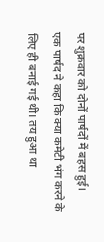पर शुक्रवार को दोनों पार्षदों में बहस हुई।
एक पार्षद ने कहा कि क्या कमेटी भंग करने के लिए ही बनाई गई थी। तय हुआ था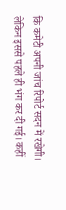कि कमेटी अपनी जांच रिपोर्ट सदन में रखेगी। लेकिन इससे पहले ही भंग कर दी गई। कहीं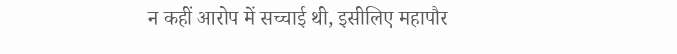न कहीं आरोप में सच्चाई थी, इसीलिए महापौर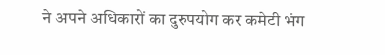ने अपने अधिकारों का दुरुपयोग कर कमेटी भंग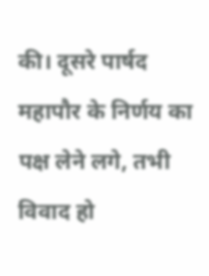की। दूसरे पार्षद महापौर के निर्णय का पक्ष लेने लगे, तभी विवाद हो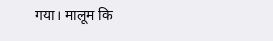गया। मालूम कि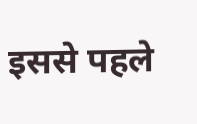इससे पहले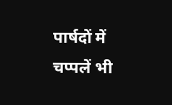पार्षदों में चप्पलें भी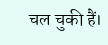चल चुकी हैं।